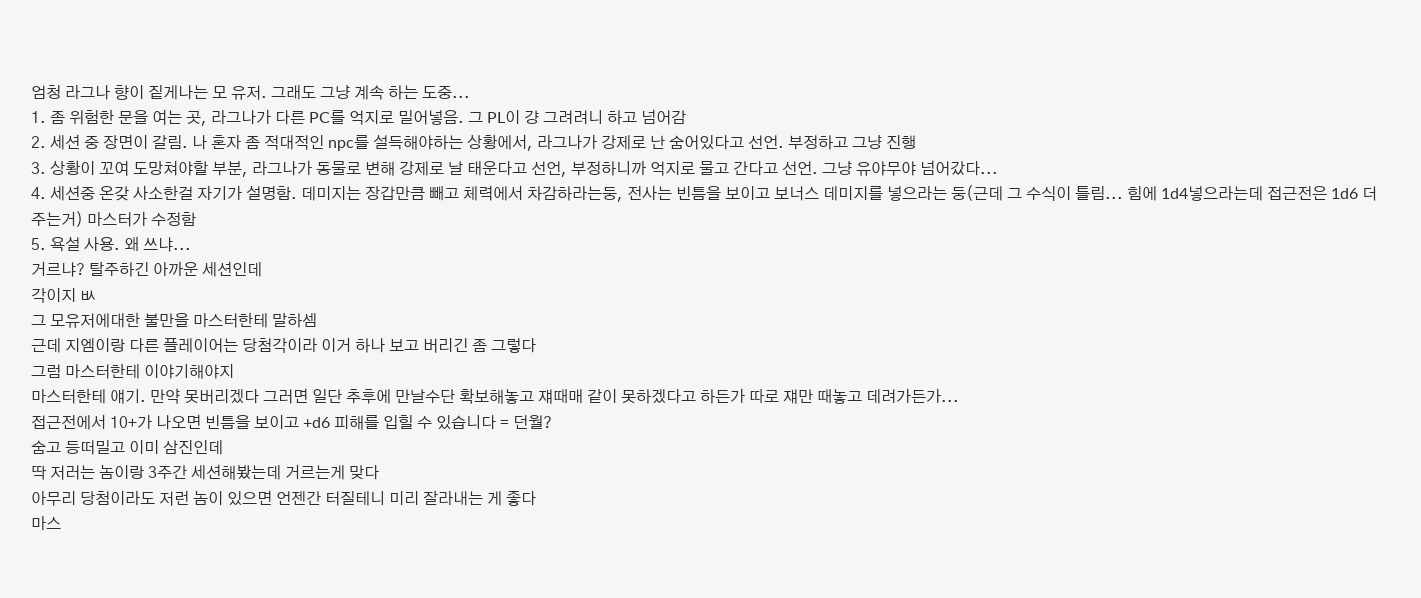엄청 라그나 향이 짙게나는 모 유저. 그래도 그냥 계속 하는 도중...
1. 좀 위험한 문을 여는 곳, 라그나가 다른 PC를 억지로 밀어넣음. 그 PL이 걍 그려려니 하고 넘어감
2. 세션 중 장면이 갈림. 나 혼자 좀 적대적인 npc를 설득해야하는 상황에서, 라그나가 강제로 난 숨어있다고 선언. 부정하고 그냥 진행
3. 상황이 꼬여 도망쳐야할 부분, 라그나가 동물로 변해 강제로 날 태운다고 선언, 부정하니까 억지로 물고 간다고 선언. 그냥 유야무야 넘어갔다...
4. 세션중 온갖 사소한걸 자기가 설명함. 데미지는 장갑만큼 빼고 체력에서 차감하라는둥, 전사는 빈틈을 보이고 보너스 데미지를 넣으라는 둥(근데 그 수식이 틀림... 힘에 1d4넣으라는데 접근전은 1d6 더 주는거) 마스터가 수정함
5. 욕설 사용. 왜 쓰냐...
거르냐? 탈주하긴 아까운 세션인데
각이지 ㅄ
그 모유저에대한 불만을 마스터한테 말하셈
근데 지엠이랑 다른 플레이어는 당첨각이라 이거 하나 보고 버리긴 좀 그렇다
그럼 마스터한테 이야기해야지
마스터한테 얘기. 만약 못버리겠다 그러면 일단 추후에 만날수단 확보해놓고 쟤때매 같이 못하겠다고 하든가 따로 쟤만 때놓고 데려가든가...
접근전에서 10+가 나오면 빈틈을 보이고 +d6 피해를 입힐 수 있습니다 = 던월?
숨고 등떠밀고 이미 삼진인데
딱 저러는 놈이랑 3주간 세션해봤는데 거르는게 맞다
아무리 당첨이라도 저런 놈이 있으면 언젠간 터질테니 미리 잘라내는 게 좋다
마스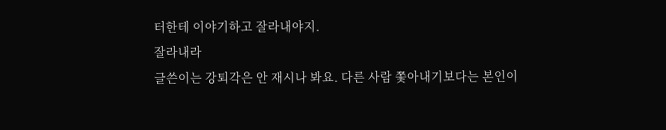터한테 이야기하고 잘라내야지.
잘라내라
글쓴이는 강퇴각은 안 재시나 봐요. 다른 사람 쫓아내기보다는 본인이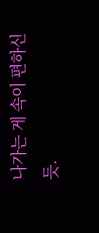나가는 게 속이 편하신 듯.